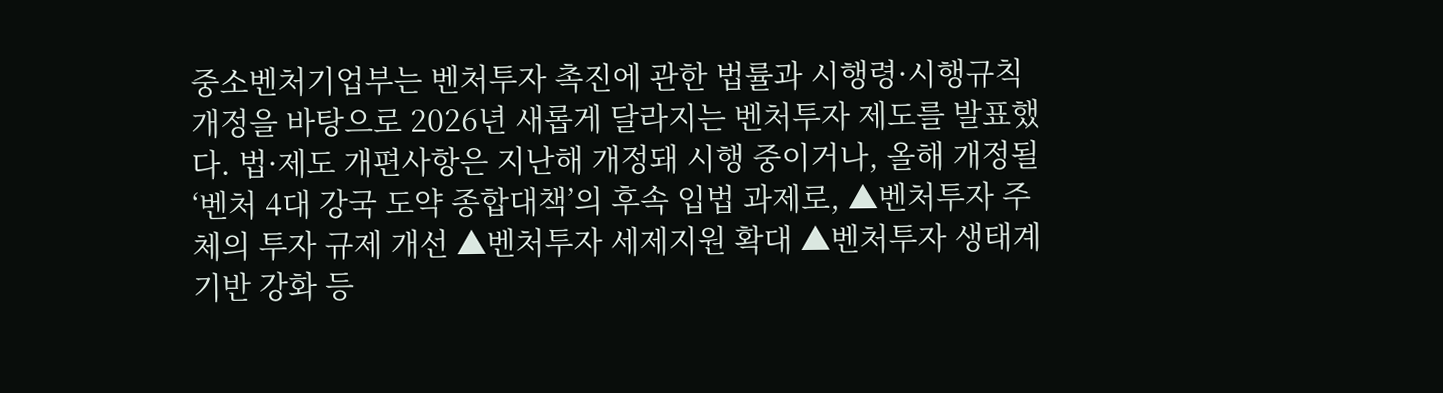중소벤처기업부는 벤처투자 촉진에 관한 법률과 시행령·시행규칙 개정을 바탕으로 2026년 새롭게 달라지는 벤처투자 제도를 발표했다. 법·제도 개편사항은 지난해 개정돼 시행 중이거나, 올해 개정될 ‘벤처 4대 강국 도약 종합대책’의 후속 입법 과제로, ▲벤처투자 주체의 투자 규제 개선 ▲벤처투자 세제지원 확대 ▲벤처투자 생태계 기반 강화 등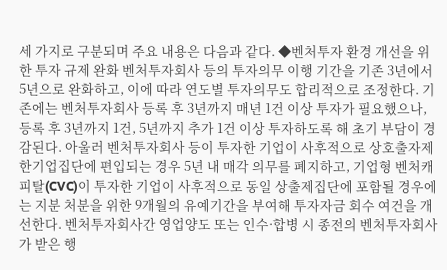세 가지로 구분되며 주요 내용은 다음과 같다. ◆벤처투자 환경 개선을 위한 투자 규제 완화 벤처투자회사 등의 투자의무 이행 기간을 기존 3년에서 5년으로 완화하고, 이에 따라 연도별 투자의무도 합리적으로 조정한다. 기존에는 벤처투자회사 등록 후 3년까지 매년 1건 이상 투자가 필요했으나, 등록 후 3년까지 1건, 5년까지 추가 1건 이상 투자하도록 해 초기 부담이 경감된다. 아울러 벤처투자회사 등이 투자한 기업이 사후적으로 상호출자제한기업집단에 편입되는 경우 5년 내 매각 의무를 폐지하고, 기업형 벤처캐피탈(CVC)이 투자한 기업이 사후적으로 동일 상출제집단에 포함될 경우에는 지분 처분을 위한 9개월의 유예기간을 부여해 투자자금 회수 여건을 개선한다. 벤처투자회사간 영업양도 또는 인수·합병 시 종전의 벤처투자회사가 받은 행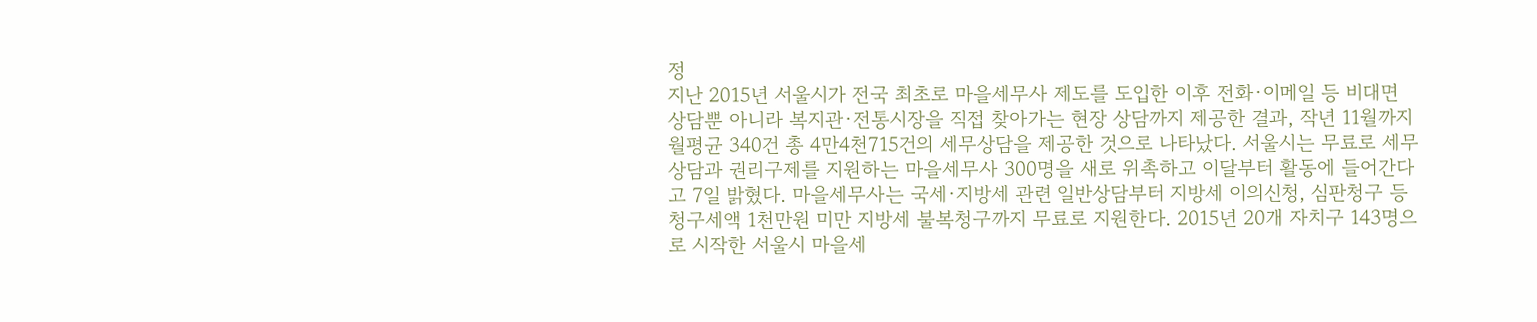정
지난 2015년 서울시가 전국 최초로 마을세무사 제도를 도입한 이후 전화·이메일 등 비대면 상담뿐 아니라 복지관·전통시장을 직접 찾아가는 현장 상담까지 제공한 결과, 작년 11월까지 월평균 340건 총 4만4천715건의 세무상담을 제공한 것으로 나타났다. 서울시는 무료로 세무 상담과 권리구제를 지원하는 마을세무사 300명을 새로 위촉하고 이달부터 활동에 들어간다고 7일 밝혔다. 마을세무사는 국세·지방세 관련 일반상담부터 지방세 이의신청, 심판청구 등 청구세액 1천만원 미만 지방세 불복청구까지 무료로 지원한다. 2015년 20개 자치구 143명으로 시작한 서울시 마을세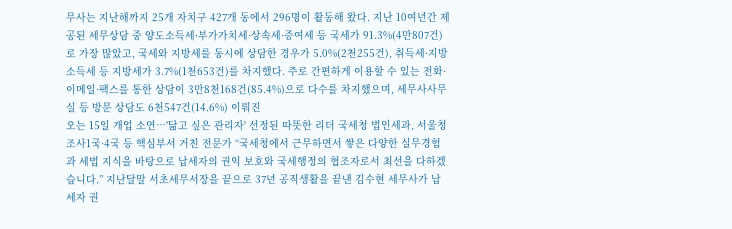무사는 지난해까지 25개 자치구 427개 동에서 296명이 활동해 왔다. 지난 10여년간 제공된 세무상담 중 양도소득세·부가가치세·상속세·증여세 등 국세가 91.3%(4만807건)로 가장 많았고, 국세와 지방세를 동시에 상담한 경우가 5.0%(2천255건), 취득세·지방소득세 등 지방세가 3.7%(1천653건)를 차지했다. 주로 간편하게 이용할 수 있는 전화·이메일·팩스를 통한 상담이 3만8천168건(85.4%)으로 다수를 차지했으며, 세무사사무실 등 방문 상담도 6천547건(14.6%) 이뤄진
오는 15일 개업 소연…'닮고 싶은 관리자' 선정된 따뜻한 리더 국세청 법인세과, 서울청 조사1국·4국 등 핵심부서 거친 전문가 “국세청에서 근무하면서 쌓은 다양한 실무경험과 세법 지식을 바탕으로 납세자의 권익 보호와 국세행정의 협조자로서 최선을 다하겠습니다.” 지난달말 서초세무서장을 끝으로 37년 공직생활을 끝낸 김수현 세무사가 납세자 권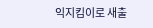익지킴이로 새출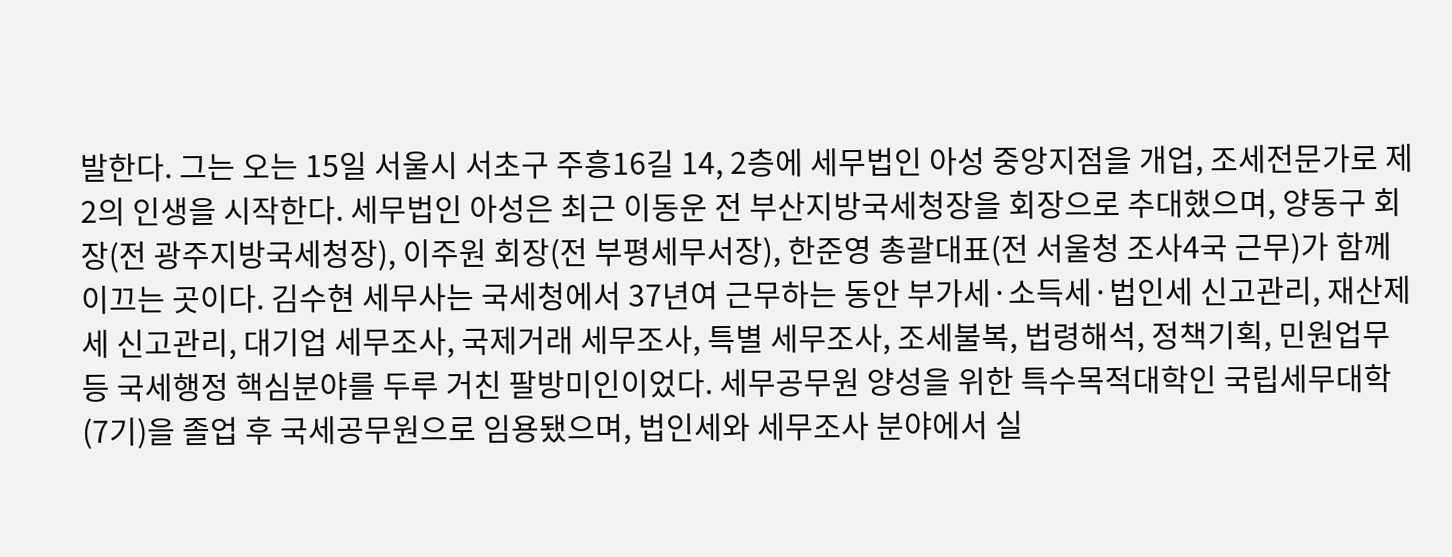발한다. 그는 오는 15일 서울시 서초구 주흥16길 14, 2층에 세무법인 아성 중앙지점을 개업, 조세전문가로 제2의 인생을 시작한다. 세무법인 아성은 최근 이동운 전 부산지방국세청장을 회장으로 추대했으며, 양동구 회장(전 광주지방국세청장), 이주원 회장(전 부평세무서장), 한준영 총괄대표(전 서울청 조사4국 근무)가 함께 이끄는 곳이다. 김수현 세무사는 국세청에서 37년여 근무하는 동안 부가세·소득세·법인세 신고관리, 재산제세 신고관리, 대기업 세무조사, 국제거래 세무조사, 특별 세무조사, 조세불복, 법령해석, 정책기획, 민원업무 등 국세행정 핵심분야를 두루 거친 팔방미인이었다. 세무공무원 양성을 위한 특수목적대학인 국립세무대학(7기)을 졸업 후 국세공무원으로 임용됐으며, 법인세와 세무조사 분야에서 실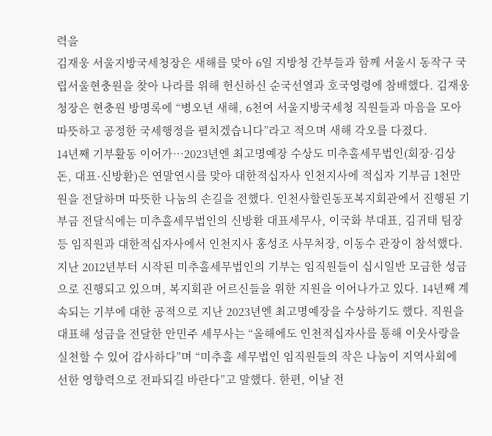력을
김재웅 서울지방국세청장은 새해를 맞아 6일 지방청 간부들과 함께 서울시 동작구 국립서울현충원을 찾아 나라를 위해 헌신하신 순국선열과 호국영령에 참배했다. 김재웅 청장은 현충원 방명록에 “병오년 새해, 6천여 서울지방국세청 직원들과 마음을 모아 따뜻하고 공정한 국세행정을 펼치겠습니다”라고 적으며 새해 각오를 다졌다.
14년째 기부활동 이어가…2023년엔 최고명예장 수상도 미추홀세무법인(회장·김상돈, 대표·신방환)은 연말연시를 맞아 대한적십자사 인천지사에 적십자 기부금 1천만원을 전달하며 따뜻한 나눔의 손길을 전했다. 인천사할린동포복지회관에서 진행된 기부금 전달식에는 미추홀세무법인의 신방환 대표세무사, 이국화 부대표, 김귀태 팀장 등 임직원과 대한적십자사에서 인천지사 홍성조 사무처장, 이동수 관장이 참석했다. 지난 2012년부터 시작된 미추홀세무법인의 기부는 임직원들이 십시일반 모금한 성금으로 진행되고 있으며, 복지회관 어르신들을 위한 지원을 이어나가고 있다. 14년째 계속되는 기부에 대한 공적으로 지난 2023년엔 최고명예장을 수상하기도 했다. 직원을 대표해 성금을 전달한 안민주 세무사는 “올해에도 인천적십자사를 통해 이웃사랑을 실천할 수 있어 감사하다”며 “미추홀 세무법인 임직원들의 작은 나눔이 지역사회에 선한 영향력으로 전파되길 바란다”고 말했다. 한편, 이날 전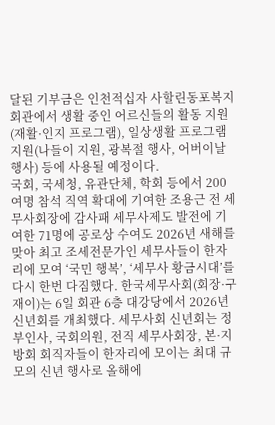달된 기부금은 인천적십자 사할린동포복지회관에서 생활 중인 어르신들의 활동 지원(재활·인지 프로그램), 일상생활 프로그램 지원(나들이 지원, 광복절 행사, 어버이날 행사) 등에 사용될 예정이다.
국회, 국세청, 유관단체, 학회 등에서 200여명 참석 직역 확대에 기여한 조용근 전 세무사회장에 감사패 세무사제도 발전에 기여한 71명에 공로상 수여도 2026년 새해를 맞아 최고 조세전문가인 세무사들이 한자리에 모여 ‘국민 행복’, ‘세무사 황금시대’를 다시 한번 다짐했다. 한국세무사회(회장·구재이)는 6일 회관 6층 대강당에서 2026년 신년회를 개최했다. 세무사회 신년회는 정부인사, 국회의원, 전직 세무사회장, 본·지방회 회직자들이 한자리에 모이는 최대 규모의 신년 행사로 올해에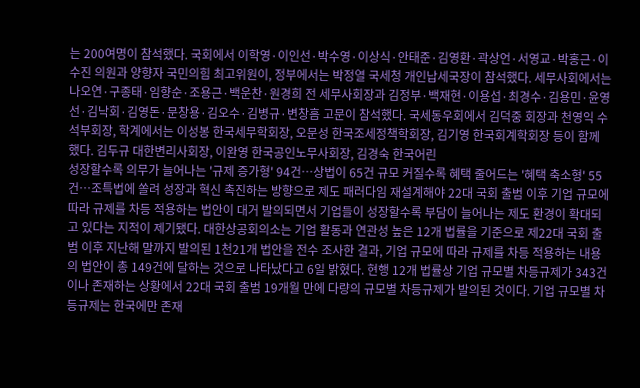는 200여명이 참석했다. 국회에서 이학영·이인선·박수영·이상식·안태준·김영환·곽상언·서영교·박홍근·이수진 의원과 양향자 국민의힘 최고위원이, 정부에서는 박정열 국세청 개인납세국장이 참석했다. 세무사회에서는 나오연·구종태·임향순·조용근·백운찬·원경희 전 세무사회장과 김정부·백재현·이용섭·최경수·김용민·윤영선·김낙회·김영돈·문창용·김오수·김병규·변창흠 고문이 참석했다. 국세동우회에서 김덕중 회장과 천영익 수석부회장, 학계에서는 이성봉 한국세무학회장, 오문성 한국조세정책학회장, 김기영 한국회계학회장 등이 함께 했다. 김두규 대한변리사회장, 이완영 한국공인노무사회장, 김경숙 한국어린
성장할수록 의무가 늘어나는 '규제 증가형' 94건…상법이 65건 규모 커질수록 혜택 줄어드는 '혜택 축소형' 55건…조특법에 쏠려 성장과 혁신 촉진하는 방향으로 제도 패러다임 재설계해야 22대 국회 출범 이후 기업 규모에 따라 규제를 차등 적용하는 법안이 대거 발의되면서 기업들이 성장할수록 부담이 늘어나는 제도 환경이 확대되고 있다는 지적이 제기됐다. 대한상공회의소는 기업 활동과 연관성 높은 12개 법률을 기준으로 제22대 국회 출범 이후 지난해 말까지 발의된 1천21개 법안을 전수 조사한 결과, 기업 규모에 따라 규제를 차등 적용하는 내용의 법안이 총 149건에 달하는 것으로 나타났다고 6일 밝혔다. 현행 12개 법률상 기업 규모별 차등규제가 343건이나 존재하는 상황에서 22대 국회 출범 19개월 만에 다량의 규모별 차등규제가 발의된 것이다. 기업 규모별 차등규제는 한국에만 존재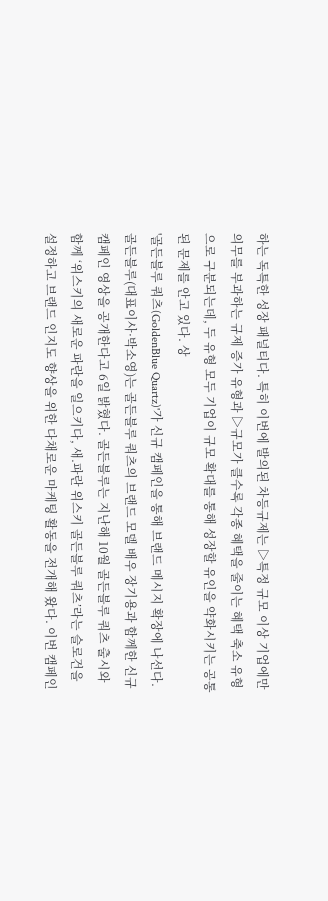하는 독특한 성장 패널티다. 특히 이번에 발의된 차등규제는 ▷특정 규모 이상 기업에만 의무를 부과하는 규제 증가 유형과 ▷규모가 클수록 각종 혜택을 줄이는 혜택 축소 유형으로 구분되는데, 두 유형 모두 기업이 규모 확대를 통해 성장할 유인을 약화시키는 공통된 문제를 안고 있다. 상
'골든블루 쿼츠(GoldenBlue Quartz)'가 신규 캠페인을 통해 브랜드 메시지 확장에 나선다. 골든블루(대표이사·박소영)는 골든블루 쿼츠의 브랜드 모델 배우 장기용과 함께한 신규 캠페인 영상을 공개한다고 6일 밝혔다. 골든블루는 지난해 10월 골든블루 쿼츠 출시와 함께 ‘위스키의 새로운 파란을 일으키다, 새.파란 위스키 골든블루 쿼츠’라는 슬로건을 설정하고 브랜드 인지도 향상을 위한 다채로운 마케팅 활동을 전개해 왔다. 이번 캠페인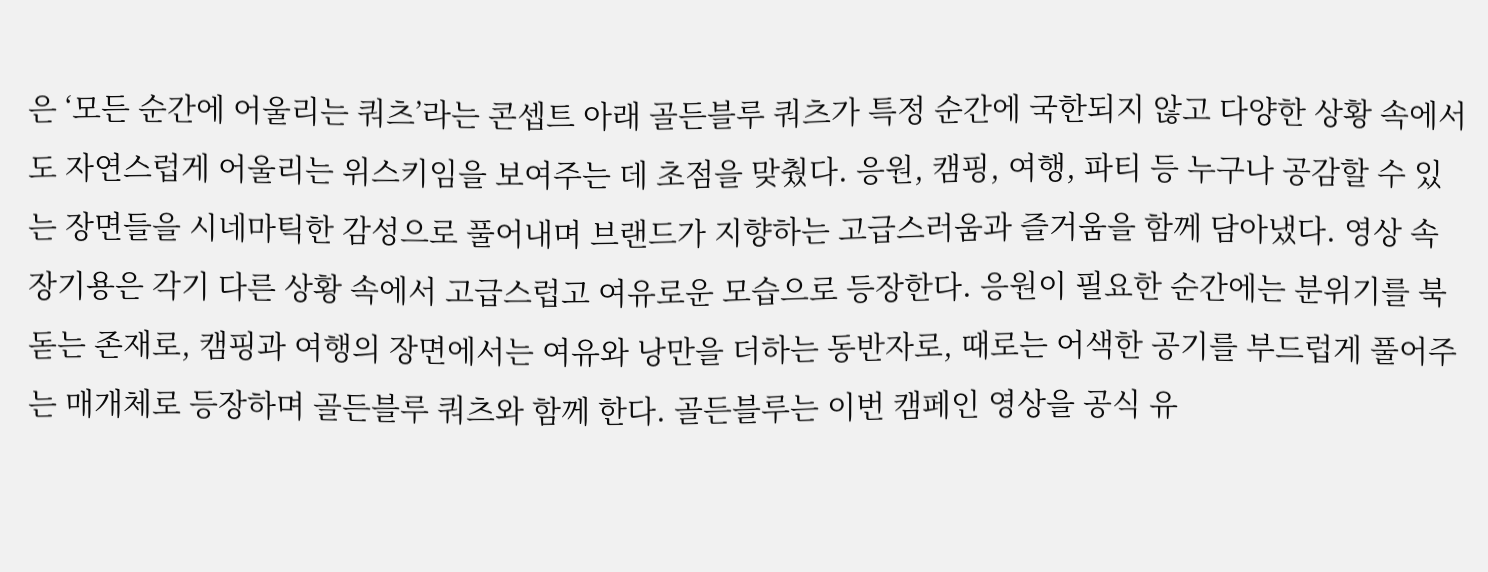은 ‘모든 순간에 어울리는 쿼츠’라는 콘셉트 아래 골든블루 쿼츠가 특정 순간에 국한되지 않고 다양한 상황 속에서도 자연스럽게 어울리는 위스키임을 보여주는 데 초점을 맞췄다. 응원, 캠핑, 여행, 파티 등 누구나 공감할 수 있는 장면들을 시네마틱한 감성으로 풀어내며 브랜드가 지향하는 고급스러움과 즐거움을 함께 담아냈다. 영상 속 장기용은 각기 다른 상황 속에서 고급스럽고 여유로운 모습으로 등장한다. 응원이 필요한 순간에는 분위기를 북돋는 존재로, 캠핑과 여행의 장면에서는 여유와 낭만을 더하는 동반자로, 때로는 어색한 공기를 부드럽게 풀어주는 매개체로 등장하며 골든블루 쿼츠와 함께 한다. 골든블루는 이번 캠페인 영상을 공식 유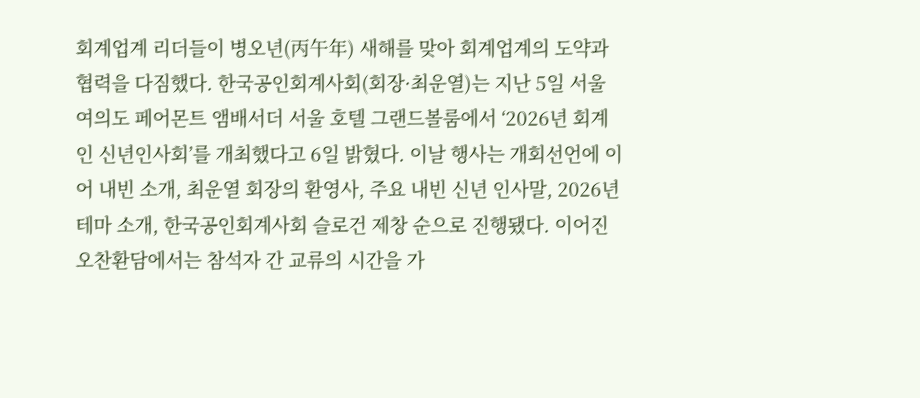회계업계 리더들이 병오년(丙午年) 새해를 맞아 회계업계의 도약과 협력을 다짐했다. 한국공인회계사회(회장·최운열)는 지난 5일 서울 여의도 페어몬트 앰배서더 서울 호텔 그랜드볼룸에서 ‘2026년 회계인 신년인사회’를 개최했다고 6일 밝혔다. 이날 행사는 개회선언에 이어 내빈 소개, 최운열 회장의 환영사, 주요 내빈 신년 인사말, 2026년 테마 소개, 한국공인회계사회 슬로건 제창 순으로 진행됐다. 이어진 오찬환담에서는 참석자 간 교류의 시간을 가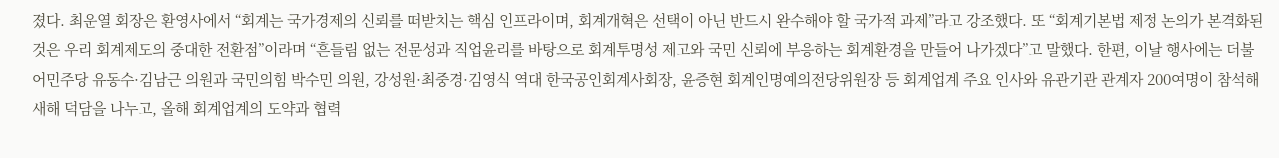졌다. 최운열 회장은 환영사에서 “회계는 국가경제의 신뢰를 떠받치는 핵심 인프라이며, 회계개혁은 선택이 아닌 반드시 완수해야 할 국가적 과제”라고 강조했다. 또 “회계기본법 제정 논의가 본격화된 것은 우리 회계제도의 중대한 전환점”이라며 “흔들림 없는 전문성과 직업윤리를 바탕으로 회계투명성 제고와 국민 신뢰에 부응하는 회계환경을 만들어 나가겠다”고 말했다. 한편, 이날 행사에는 더불어민주당 유동수·김남근 의원과 국민의힘 박수민 의원, 강성원·최중경·김영식 역대 한국공인회계사회장, 윤증현 회계인명예의전당위원장 등 회계업계 주요 인사와 유관기관 관계자 200여명이 참석해 새해 덕담을 나누고, 올해 회계업계의 도약과 협력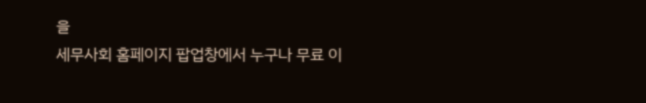을
세무사회 홈페이지 팝업창에서 누구나 무료 이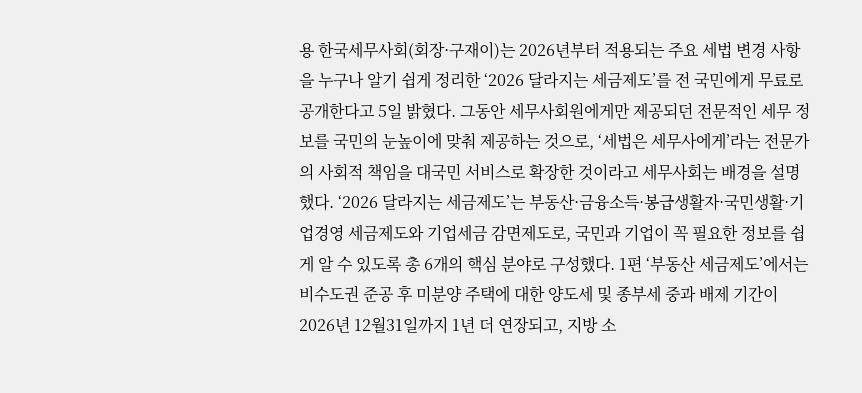용 한국세무사회(회장·구재이)는 2026년부터 적용되는 주요 세법 변경 사항을 누구나 알기 쉽게 정리한 ‘2026 달라지는 세금제도’를 전 국민에게 무료로 공개한다고 5일 밝혔다. 그동안 세무사회원에게만 제공되던 전문적인 세무 정보를 국민의 눈높이에 맞춰 제공하는 것으로, ‘세법은 세무사에게’라는 전문가의 사회적 책임을 대국민 서비스로 확장한 것이라고 세무사회는 배경을 설명했다. ‘2026 달라지는 세금제도’는 부동산·금융소득·봉급생활자·국민생활·기업경영 세금제도와 기업세금 감면제도로, 국민과 기업이 꼭 필요한 정보를 쉽게 알 수 있도록 총 6개의 핵심 분야로 구성했다. 1편 ‘부동산 세금제도’에서는 비수도권 준공 후 미분양 주택에 대한 양도세 및 종부세 중과 배제 기간이 2026년 12월31일까지 1년 더 연장되고, 지방 소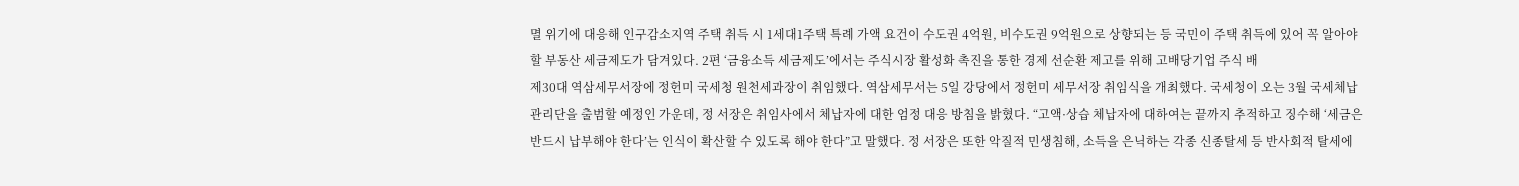멸 위기에 대응해 인구감소지역 주택 취득 시 1세대1주택 특례 가액 요건이 수도권 4억원, 비수도권 9억원으로 상향되는 등 국민이 주택 취득에 있어 꼭 알아야 할 부동산 세금제도가 담겨있다. 2편 ‘금융소득 세금제도’에서는 주식시장 활성화 촉진을 통한 경제 선순환 제고를 위해 고배당기업 주식 배
제30대 역삼세무서장에 정헌미 국세청 원천세과장이 취임했다. 역삼세무서는 5일 강당에서 정헌미 세무서장 취임식을 개최했다. 국세청이 오는 3월 국세체납관리단을 출범할 예정인 가운데, 정 서장은 취임사에서 체납자에 대한 엄정 대응 방침을 밝혔다. “고액·상습 체납자에 대하여는 끝까지 추적하고 징수해 ‘세금은 반드시 납부해야 한다’는 인식이 확산할 수 있도록 해야 한다”고 말했다. 정 서장은 또한 악질적 민생침해, 소득을 은닉하는 각종 신종탈세 등 반사회적 탈세에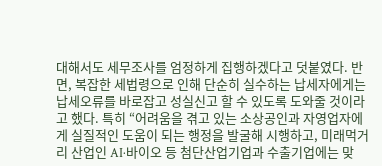대해서도 세무조사를 엄정하게 집행하겠다고 덧붙였다. 반면, 복잡한 세법령으로 인해 단순히 실수하는 납세자에게는 납세오류를 바로잡고 성실신고 할 수 있도록 도와줄 것이라고 했다. 특히 “어려움을 겪고 있는 소상공인과 자영업자에게 실질적인 도움이 되는 행정을 발굴해 시행하고, 미래먹거리 산업인 AI·바이오 등 첨단산업기업과 수출기업에는 맞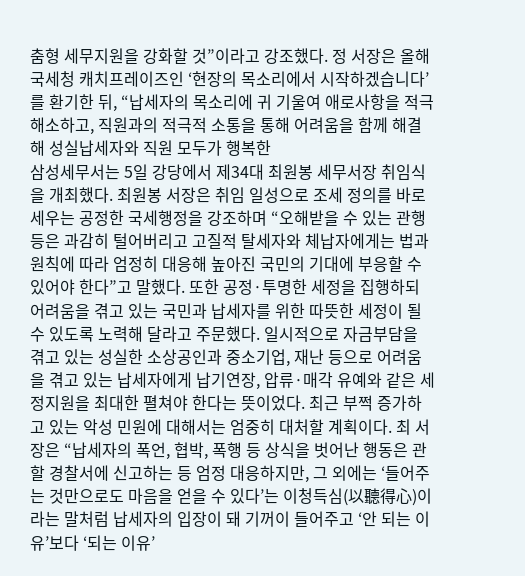춤형 세무지원을 강화할 것”이라고 강조했다. 정 서장은 올해 국세청 캐치프레이즈인 ‘현장의 목소리에서 시작하겠습니다’를 환기한 뒤, “납세자의 목소리에 귀 기울여 애로사항을 적극 해소하고, 직원과의 적극적 소통을 통해 어려움을 함께 해결해 성실납세자와 직원 모두가 행복한
삼성세무서는 5일 강당에서 제34대 최원봉 세무서장 취임식을 개최했다. 최원봉 서장은 취임 일성으로 조세 정의를 바로 세우는 공정한 국세행정을 강조하며 “오해받을 수 있는 관행 등은 과감히 털어버리고 고질적 탈세자와 체납자에게는 법과 원칙에 따라 엄정히 대응해 높아진 국민의 기대에 부응할 수 있어야 한다”고 말했다. 또한 공정·투명한 세정을 집행하되 어려움을 겪고 있는 국민과 납세자를 위한 따뜻한 세정이 될 수 있도록 노력해 달라고 주문했다. 일시적으로 자금부담을 겪고 있는 성실한 소상공인과 중소기업, 재난 등으로 어려움을 겪고 있는 납세자에게 납기연장, 압류·매각 유예와 같은 세정지원을 최대한 펼쳐야 한다는 뜻이었다. 최근 부쩍 증가하고 있는 악성 민원에 대해서는 엄중히 대처할 계획이다. 최 서장은 “납세자의 폭언, 협박, 폭행 등 상식을 벗어난 행동은 관할 경찰서에 신고하는 등 엄정 대응하지만, 그 외에는 ‘들어주는 것만으로도 마음을 얻을 수 있다’는 이청득심(以聽得心)이라는 말처럼 납세자의 입장이 돼 기꺼이 들어주고 ‘안 되는 이유’보다 ‘되는 이유’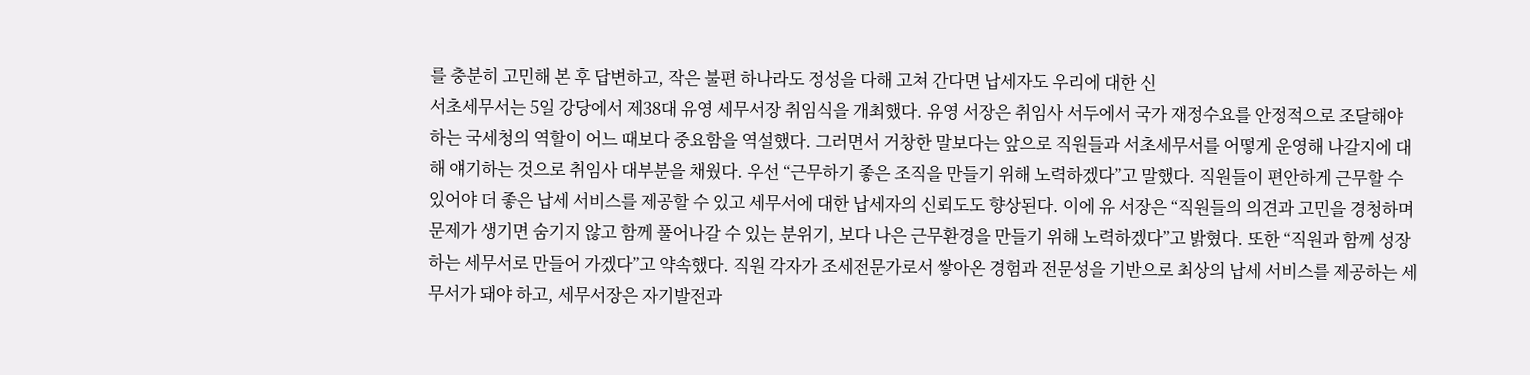를 충분히 고민해 본 후 답변하고, 작은 불편 하나라도 정성을 다해 고쳐 간다면 납세자도 우리에 대한 신
서초세무서는 5일 강당에서 제38대 유영 세무서장 취임식을 개최했다. 유영 서장은 취임사 서두에서 국가 재정수요를 안정적으로 조달해야 하는 국세청의 역할이 어느 때보다 중요함을 역설했다. 그러면서 거창한 말보다는 앞으로 직원들과 서초세무서를 어떻게 운영해 나갈지에 대해 얘기하는 것으로 취임사 대부분을 채웠다. 우선 “근무하기 좋은 조직을 만들기 위해 노력하겠다”고 말했다. 직원들이 편안하게 근무할 수 있어야 더 좋은 납세 서비스를 제공할 수 있고 세무서에 대한 납세자의 신뢰도도 향상된다. 이에 유 서장은 “직원들의 의견과 고민을 경청하며 문제가 생기면 숨기지 않고 함께 풀어나갈 수 있는 분위기, 보다 나은 근무환경을 만들기 위해 노력하겠다”고 밝혔다. 또한 “직원과 함께 성장하는 세무서로 만들어 가겠다”고 약속했다. 직원 각자가 조세전문가로서 쌓아온 경험과 전문성을 기반으로 최상의 납세 서비스를 제공하는 세무서가 돼야 하고, 세무서장은 자기발전과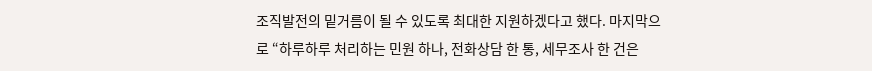조직발전의 밑거름이 될 수 있도록 최대한 지원하겠다고 했다. 마지막으로 “하루하루 처리하는 민원 하나, 전화상담 한 통, 세무조사 한 건은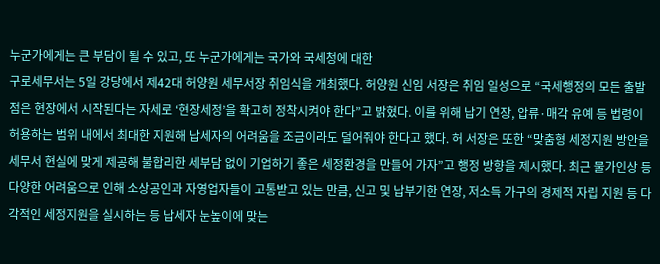누군가에게는 큰 부담이 될 수 있고, 또 누군가에게는 국가와 국세청에 대한
구로세무서는 5일 강당에서 제42대 허양원 세무서장 취임식을 개최했다. 허양원 신임 서장은 취임 일성으로 “국세행정의 모든 출발점은 현장에서 시작된다는 자세로 ‘현장세정’을 확고히 정착시켜야 한다”고 밝혔다. 이를 위해 납기 연장, 압류·매각 유예 등 법령이 허용하는 범위 내에서 최대한 지원해 납세자의 어려움을 조금이라도 덜어줘야 한다고 했다. 허 서장은 또한 “맞춤형 세정지원 방안을 세무서 현실에 맞게 제공해 불합리한 세부담 없이 기업하기 좋은 세정환경을 만들어 가자”고 행정 방향을 제시했다. 최근 물가인상 등 다양한 어려움으로 인해 소상공인과 자영업자들이 고통받고 있는 만큼, 신고 및 납부기한 연장, 저소득 가구의 경제적 자립 지원 등 다각적인 세정지원을 실시하는 등 납세자 눈높이에 맞는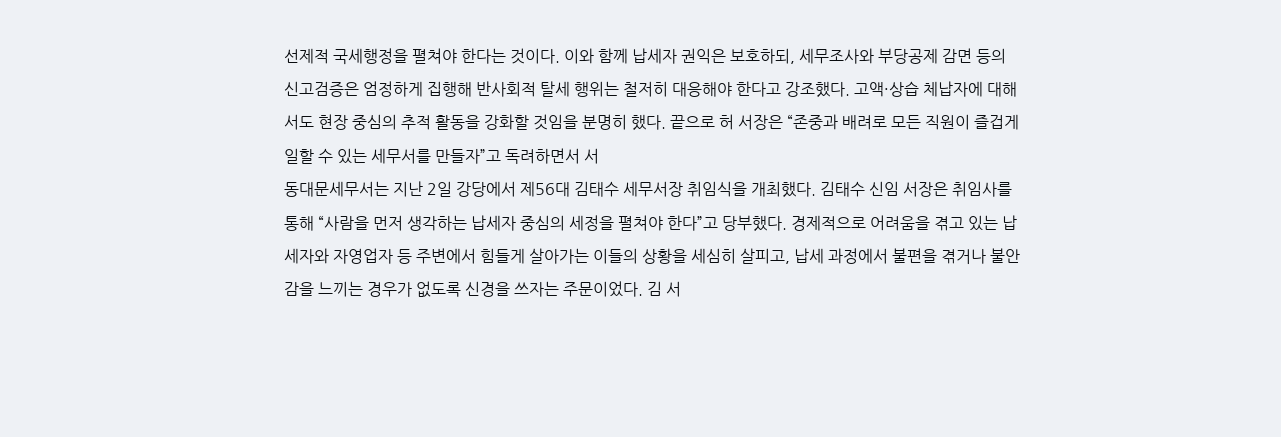선제적 국세행정을 펼쳐야 한다는 것이다. 이와 함께 납세자 권익은 보호하되, 세무조사와 부당공제 감면 등의 신고검증은 엄정하게 집행해 반사회적 탈세 행위는 철저히 대응해야 한다고 강조했다. 고액·상습 체납자에 대해서도 현장 중심의 추적 활동을 강화할 것임을 분명히 했다. 끝으로 허 서장은 “존중과 배려로 모든 직원이 즐겁게 일할 수 있는 세무서를 만들자”고 독려하면서 서
동대문세무서는 지난 2일 강당에서 제56대 김태수 세무서장 취임식을 개최했다. 김태수 신임 서장은 취임사를 통해 “사람을 먼저 생각하는 납세자 중심의 세정을 펼쳐야 한다”고 당부했다. 경제적으로 어려움을 겪고 있는 납세자와 자영업자 등 주변에서 힘들게 살아가는 이들의 상황을 세심히 살피고, 납세 과정에서 불편을 겪거나 불안감을 느끼는 경우가 없도록 신경을 쓰자는 주문이었다. 김 서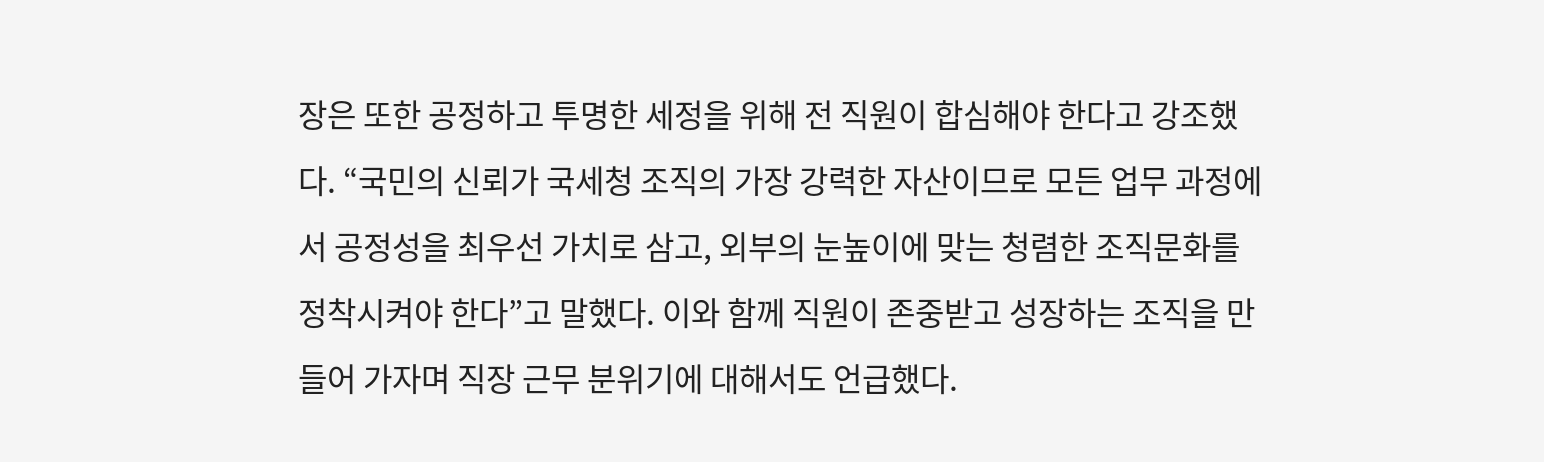장은 또한 공정하고 투명한 세정을 위해 전 직원이 합심해야 한다고 강조했다. “국민의 신뢰가 국세청 조직의 가장 강력한 자산이므로 모든 업무 과정에서 공정성을 최우선 가치로 삼고, 외부의 눈높이에 맞는 청렴한 조직문화를 정착시켜야 한다”고 말했다. 이와 함께 직원이 존중받고 성장하는 조직을 만들어 가자며 직장 근무 분위기에 대해서도 언급했다.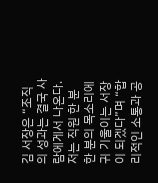김 서장은 “조직의 성과는 결국 사람에게서 나온다. 저는 직원 한 분 한 분의 목소리에 귀 기울이는 서장이 되겠다”며 “합리적인 소통과 공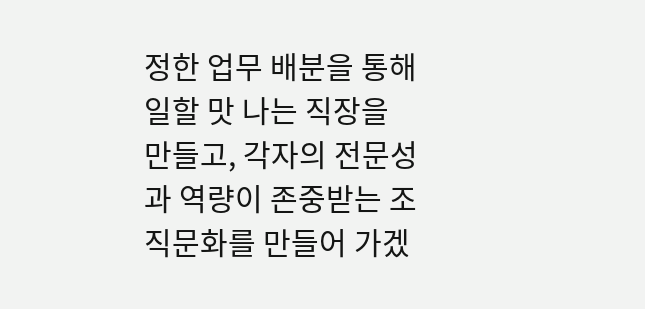정한 업무 배분을 통해 일할 맛 나는 직장을 만들고, 각자의 전문성과 역량이 존중받는 조직문화를 만들어 가겠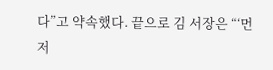다”고 약속했다. 끝으로 김 서장은 “‘먼저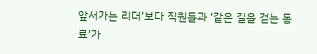앞서가는 리더’보다 직원들과 ‘같은 길을 걷는 동료’가